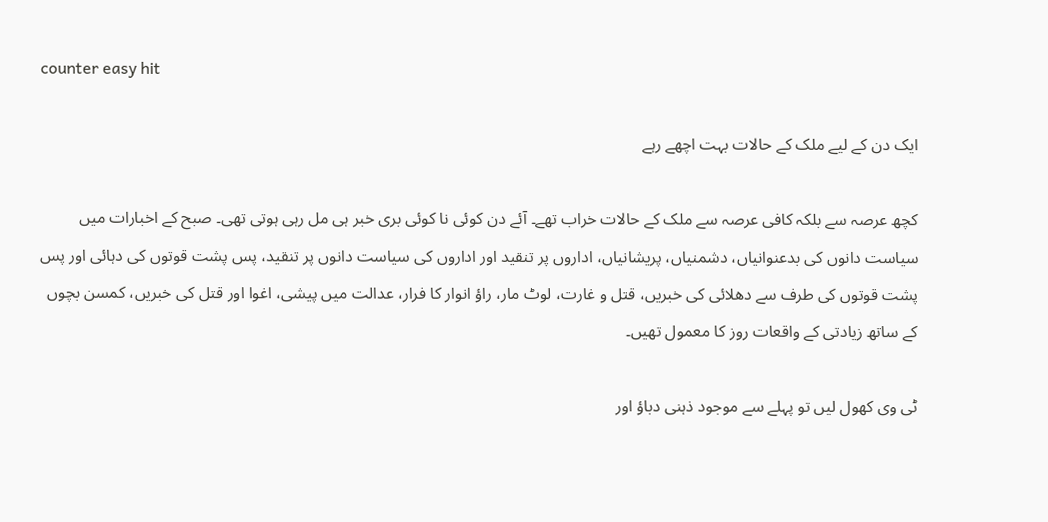counter easy hit

ایک دن کے لیے ملک کے حالات بہت اچھے رہے

کچھ عرصہ سے بلکہ کافی عرصہ سے ملک کے حالات خراب تھے۔ آئے دن کوئی نا کوئی بری خبر ہی مل رہی ہوتی تھی۔ صبح کے اخبارات میں سیاست دانوں کی بدعنوانیاں، دشمنیاں، پریشانیاں، اداروں پر تنقید اور اداروں کی سیاست دانوں پر تنقید، پس پشت قوتوں کی دہائی اور پس پشت قوتوں کی طرف سے دھلائی کی خبریں، قتل و غارت، لوٹ مار، راؤ انوار کا فرار، عدالت میں پیشی، اغوا اور قتل کی خبریں، کمسن بچوں کے ساتھ زیادتی کے واقعات روز کا معمول تھیں۔

ٹی وی کھول لیں تو پہلے سے موجود ذہنی دباؤ اور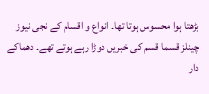بڑھتا ہوا محسوس ہوتا تھا۔ انواع و اقسام کے نجی نیوز چینلز قسما قسم کی خبریں دوڑا رہے ہوتے تھے۔ دھماکے دار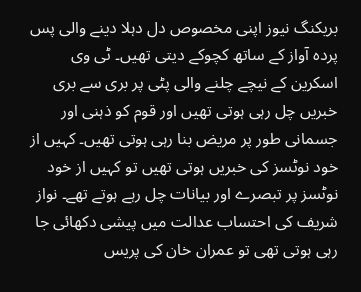بریکنگ نیوز اپنی مخصوص دل دہلا دینے والی پس پردہ آواز کے ساتھ کچوکے دیتی تھیں۔ ٹی وی اسکرین کے نیچے چلنے والی پٹی پر بری سے بری خبریں چل رہی ہوتی تھیں اور قوم کو ذہنی اور جسمانی طور پر مریض بنا رہی ہوتی تھیں۔ کہیں از خود نوٹسز کی خبریں ہوتی تھیں تو کہیں از خود نوٹسز پر تبصرے اور بیانات چل رہے ہوتے تھے۔ نواز شریف کی احتساب عدالت میں پیشی دکھائی جا رہی ہوتی تھی تو عمران خان کی پریس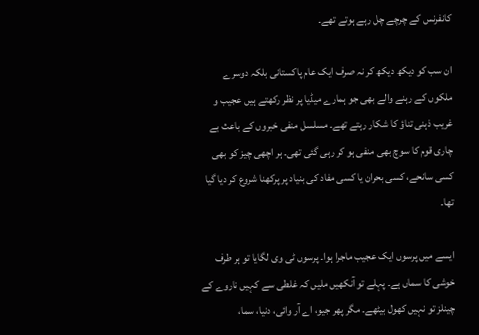کانفرنس کے چرچے چل رہے ہوتے تھے۔

ان سب کو دیکھ دیکھ کر نہ صرف ایک عام پاکستانی بلکہ دوسرے ملکوں کے رہنے والے بھی جو ہمارے میڈیا پر نظر رکھتے ہیں عجیب و غریب ذہنی تناؤ کا شکار رہتے تھے۔ مسلسل منفی خبروں کے باعث بے چاری قوم کا سوچ بھی منفی ہو کر رہی گئی تھی۔ ہر اچھی چیز کو بھی کسی سانحے، کسی بحران یا کسی مفاد کی بنیاد پر پرکھنا شروع کر دیا گیا تھا۔

ایسے میں پرسوں ایک عجیب ماجرا ہوا۔ پرسوں ٹی وی لگایا تو ہر طرف خوشی کا سماں ہے۔ پہلے تو آنکھیں ملیں کہ غلطی سے کہیں ناروے کے چینلز تو نہیں کھول بیٹھے۔ مگر پھر جیو، اے آر وائی، دنیا، سما،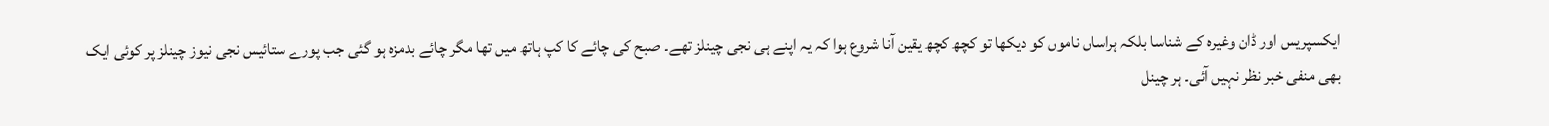ایکسپریس اور ڈان وغیرہ کے شناسا بلکہ ہراساں ناموں کو دیکھا تو کچھ کچھ یقین آنا شروع ہوا کہ یہ اپنے ہی نجی چینلز تھے۔ صبح کی چائے کا کپ ہاتھ میں تھا مگر چائے بدمزہ ہو گئی جب پورے ستائیس نجی نیوز چینلز پر کوئی ایک بھی منفی خبر نظر نہیں آئی۔ ہر چینل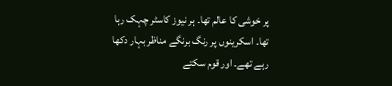پر خوشی کا عالم تھا۔ ہر نیوز کاسٹر چہک رہا تھا۔ اسکرینوں پر رنگ برنگے مناظر بہار دکھا رہے تھے۔ اور قوم سکتے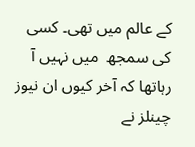کے عالم میں تھی۔ کسی کی سمجھ  میں نہیں آ رہاتھا کہ آخر کیوں ان نیوز چینلز نے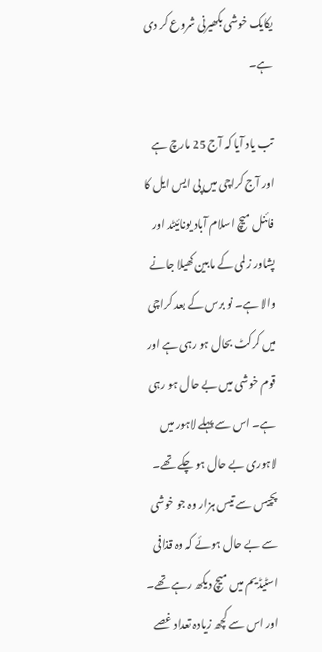یکایک خوشی بکھیرنی شروع کر دی ہے۔

تب یاد آیا کہ آج 25 مارچ ہے اور آج کراچی میں پی ایس ایل کا فائنل میچ اسلام آباد یونائیٹد اور پشاور زلمی کے مابین کھیلا جانے والا ہے۔ نو برس کے بعد کراچی میں کرکٹ بحال ہو رہی ہے اور قوم خوشی میں بے حال ہو رہی ہے۔ اس سے پہلے لاہور میں لاہوری بے حال ہو چکے تھے۔ پچیس سے تیس ہزار وہ جو خوشی سے بے حال ہوئے کہ وہ قذافی اسٹیڈیم میں میچ دیکھ رہے تھے۔ اور اس سے کچھ زیادہ تعداد غصے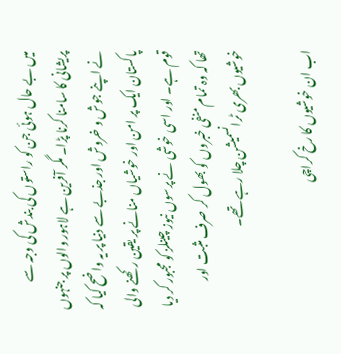میں بے حال ہوئی جن کو راستوں کی بندش کی وجہ سے پریشانی کا سامنا کرنا پڑا۔ مگر آفرین ہے لاہور والوں پر جنہوں نے اپنے جوش و خروش اور جذبے سے دنیا پر یہ واضح کیا کہ پاکستان ایک پر امن اور خوشیاں منانے پر یقین رکھنے والی قوم ہے۔ اور اسی خوشی نے پرسوں نیوز چینلز کو مجبور کر دیا تھا کہ وہ تمام منفی خبروں کو بھول کر صرف مثبت اور خوشیوں بھری ٹرانسمیشن چلا رہے تھے۔

اب ان خوشیوں کا رخ کراچی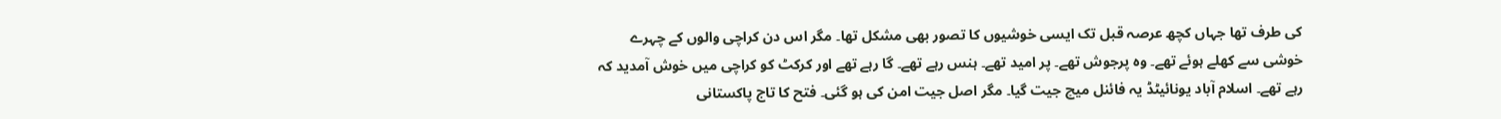کی طرف تھا جہاں کچھ عرصہ قبل تک ایسی خوشیوں کا تصور بھی مشکل تھا۔ مگر اس دن کراچی والوں کے چہرے خوشی سے کھلے ہوئے تھے۔ وہ پرجوش تھے۔ پر امید تھے۔ ہنس رہے تھے۔ گا رہے تھے اور کرکٹ کو کراچی میں خوش آمدید کہ رہے تھے۔ اسلام آباد یونائیٹڈ یہ فائنل میچ جیت گیا۔ مگر اصل جیت امن کی ہو گئی۔ فتح کا تاج پاکستانی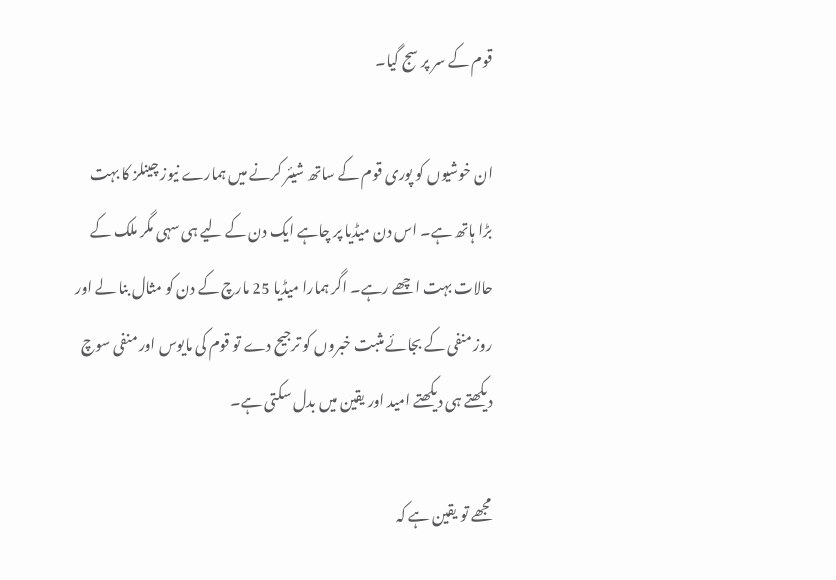قوم کے سر پر سج گیا۔

ان خوشیوں کو پوری قوم کے ساتھ شیئر کرنے میں ہمارے نیوز چینلز کا بہت بڑا ہاتھ ہے۔ اس دن میڈیا پر چاہے ایک دن کے لیے ہی سہی مگر ملک کے حالات بہت اچھے رہے۔ اگر ہمارا میڈیا 25 مارچ کے دن کو مثال بنا لے اور روز منفی کے بجائے مثبت خبروں کو ترجیح دے تو قوم کی مایوس اور منفی سوچ دیکھتے ہی دیکھتے امید اور یقین میں بدل سکتی ہے۔

مجھے تو یقین ہے کہ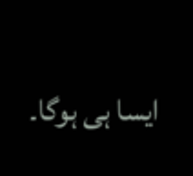ایسا ہی ہوگا۔